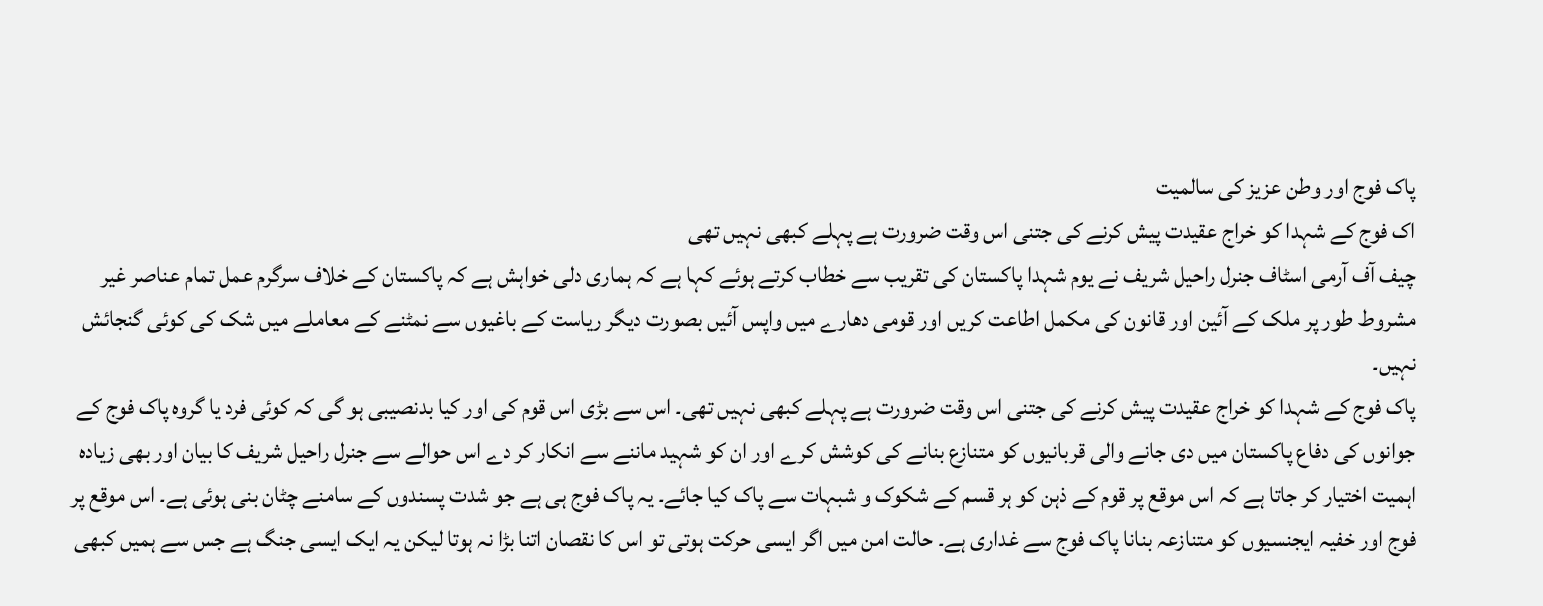پاک فوج اور وطن عزیز کی سالمیت
اک فوج کے شہدا کو خراج عقیدت پیش کرنے کی جتنی اس وقت ضرورت ہے پہلے کبھی نہیں تھی
چیف آف آرمی اسٹاف جنرل راحیل شریف نے یوم شہدا پاکستان کی تقریب سے خطاب کرتے ہوئے کہا ہے کہ ہماری دلی خواہش ہے کہ پاکستان کے خلاف سرگرم عمل تمام عناصر غیر مشروط طور پر ملک کے آئین اور قانون کی مکمل اطاعت کریں اور قومی دھارے میں واپس آئیں بصورت دیگر ریاست کے باغیوں سے نمٹنے کے معاملے میں شک کی کوئی گنجائش نہیں۔
پاک فوج کے شہدا کو خراج عقیدت پیش کرنے کی جتنی اس وقت ضرورت ہے پہلے کبھی نہیں تھی۔ اس سے بڑی اس قوم کی اور کیا بدنصیبی ہو گی کہ کوئی فرد یا گروہ پاک فوج کے جوانوں کی دفاع پاکستان میں دی جانے والی قربانیوں کو متنازع بنانے کی کوشش کرے اور ان کو شہید ماننے سے انکار کر دے اس حوالے سے جنرل راحیل شریف کا بیان اور بھی زیادہ اہمیت اختیار کر جاتا ہے کہ اس موقع پر قوم کے ذہن کو ہر قسم کے شکوک و شبہات سے پاک کیا جائے۔ یہ پاک فوج ہی ہے جو شدت پسندوں کے سامنے چٹان بنی ہوئی ہے۔ اس موقع پر فوج اور خفیہ ایجنسیوں کو متنازعہ بنانا پاک فوج سے غداری ہے۔ حالت امن میں اگر ایسی حرکت ہوتی تو اس کا نقصان اتنا بڑا نہ ہوتا لیکن یہ ایک ایسی جنگ ہے جس سے ہمیں کبھی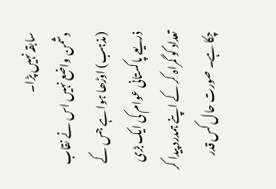سابقہ نہیں پڑا۔
دشمن واضع نہیں اس نے نقاب (مذہب) اوڑھا ہوا ہے جس کے ذریعے پاکستانی عوام کی ایک بڑی تعداد کو گمراہ کر کے اپنے ہمدرد پیدا کر چکا ہے۔ صورت حال کس قدر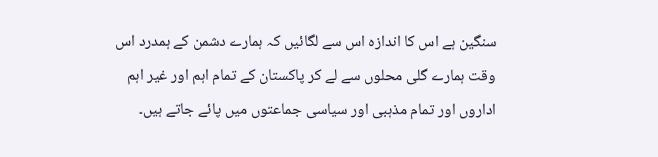سنگین ہے اس کا اندازہ اس سے لگائیں کہ ہمارے دشمن کے ہمدرد اس وقت ہمارے گلی محلوں سے لے کر پاکستان کے تمام اہم اور غیر اہم اداروں اور تمام مذہبی اور سیاسی جماعتوں میں پائے جاتے ہیں۔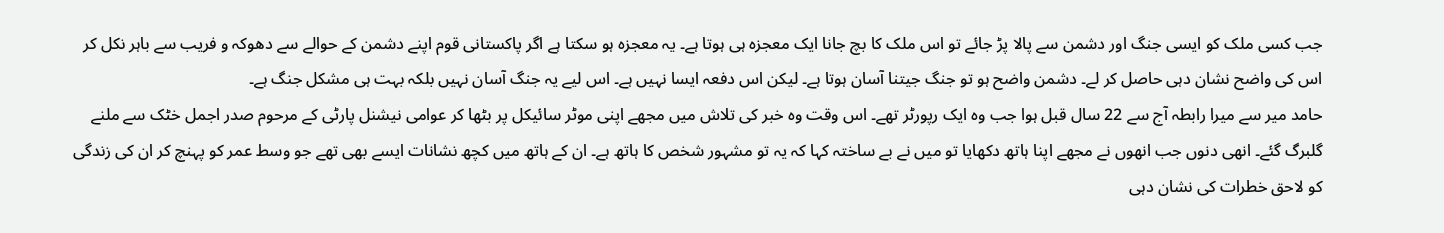جب کسی ملک کو ایسی جنگ اور دشمن سے پالا پڑ جائے تو اس ملک کا بچ جانا ایک معجزہ ہی ہوتا ہے۔ یہ معجزہ ہو سکتا ہے اگر پاکستانی قوم اپنے دشمن کے حوالے سے دھوکہ و فریب سے باہر نکل کر اس کی واضح نشان دہی حاصل کر لے۔ دشمن واضح ہو تو جنگ جیتنا آسان ہوتا ہے۔ لیکن اس دفعہ ایسا نہیں ہے۔ اس لیے یہ جنگ آسان نہیں بلکہ بہت ہی مشکل جنگ ہے۔
حامد میر سے میرا رابطہ آج سے 22 سال قبل ہوا جب وہ ایک رپورٹر تھے۔ اس وقت وہ خبر کی تلاش میں مجھے اپنی موٹر سائیکل پر بٹھا کر عوامی نیشنل پارٹی کے مرحوم صدر اجمل خٹک سے ملنے گلبرگ گئے۔ انھی دنوں جب انھوں نے مجھے اپنا ہاتھ دکھایا تو میں نے بے ساختہ کہا کہ یہ تو مشہور شخص کا ہاتھ ہے۔ ان کے ہاتھ میں کچھ نشانات ایسے بھی تھے جو وسط عمر کو پہنچ کر ان کی زندگی کو لاحق خطرات کی نشان دہی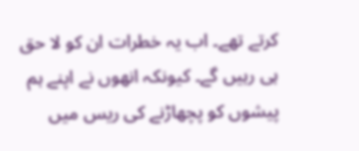کرتے تھے۔ اب یہ خطرات ان کو لا حق ہی رہیں گے۔ کیونکہ انھوں نے اپنے ہم پیشوں کو پچھاڑنے کی ریس میں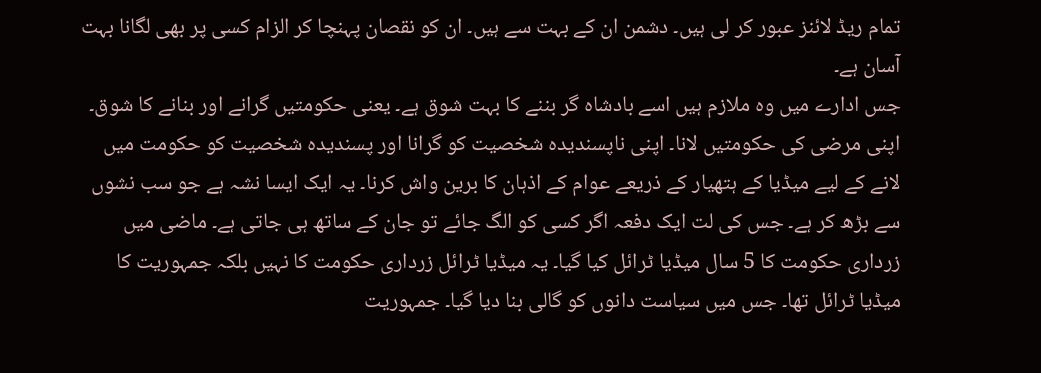تمام ریڈ لائنز عبور کر لی ہیں۔ دشمن ان کے بہت سے ہیں۔ ان کو نقصان پہنچا کر الزام کسی پر بھی لگانا بہت آسان ہے۔
جس ادارے میں وہ ملازم ہیں اسے بادشاہ گر بننے کا بہت شوق ہے۔ یعنی حکومتیں گرانے اور بنانے کا شوق۔ اپنی مرضی کی حکومتیں لانا۔ اپنی ناپسندیدہ شخصیت کو گرانا اور پسندیدہ شخصیت کو حکومت میں لانے کے لیے میڈیا کے ہتھیار کے ذریعے عوام کے اذہان کا برین واش کرنا۔ یہ ایک ایسا نشہ ہے جو سب نشوں سے بڑھ کر ہے۔ جس کی لت ایک دفعہ اگر کسی کو الگ جائے تو جان کے ساتھ ہی جاتی ہے۔ ماضی میں زرداری حکومت کا 5 سال میڈیا ٹرائل کیا گیا۔ یہ میڈیا ٹرائل زرداری حکومت کا نہیں بلکہ جمہوریت کا میڈیا ٹرائل تھا۔ جس میں سیاست دانوں کو گالی بنا دیا گیا۔ جمہوریت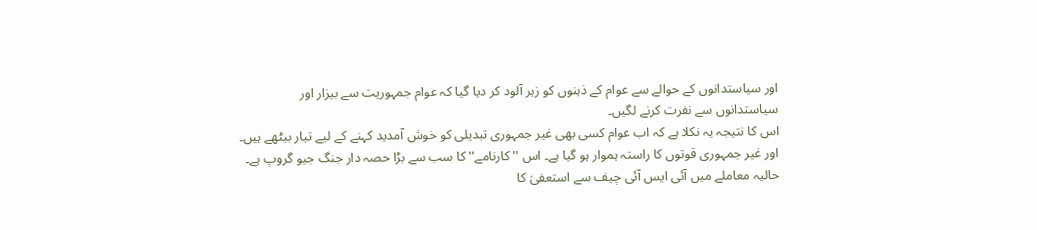اور سیاستدانوں کے حوالے سے عوام کے ذہنوں کو زہر آلود کر دیا گیا کہ عوام جمہوریت سے بیزار اور سیاستدانوں سے نفرت کرنے لگیں۔
اس کا نتیجہ یہ نکلا ہے کہ اب عوام کسی بھی غیر جمہوری تبدیلی کو خوش آمدید کہنے کے لیے تیار بیٹھے ہیں۔ اور غیر جمہوری قوتوں کا راستہ ہموار ہو گیا ہے۔ اس ''کارنامے'' کا سب سے بڑا حصہ دار جنگ جیو گروپ ہے۔ حالیہ معاملے میں آئی ایس آئی چیف سے استعفیٰ کا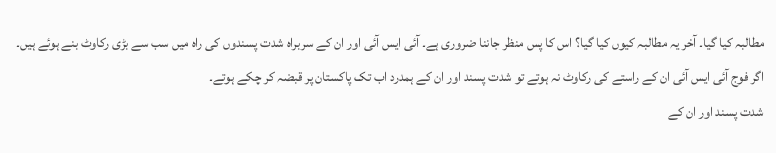مطالبہ کیا گیا۔ آخر یہ مطالبہ کیوں کیا گیا؟ اس کا پس منظر جاننا ضروری ہے۔ آئی ایس آئی اور ان کے سربراہ شدت پسندوں کی راہ میں سب سے بڑی رکاوٹ بنے ہوئے ہیں۔ اگر فوج آئی ایس آئی ان کے راستے کی رکاوٹ نہ ہوتے تو شدت پسند اور ان کے ہمدرد اب تک پاکستان پر قبضہ کر چکے ہوتے۔
شدت پسند اور ان کے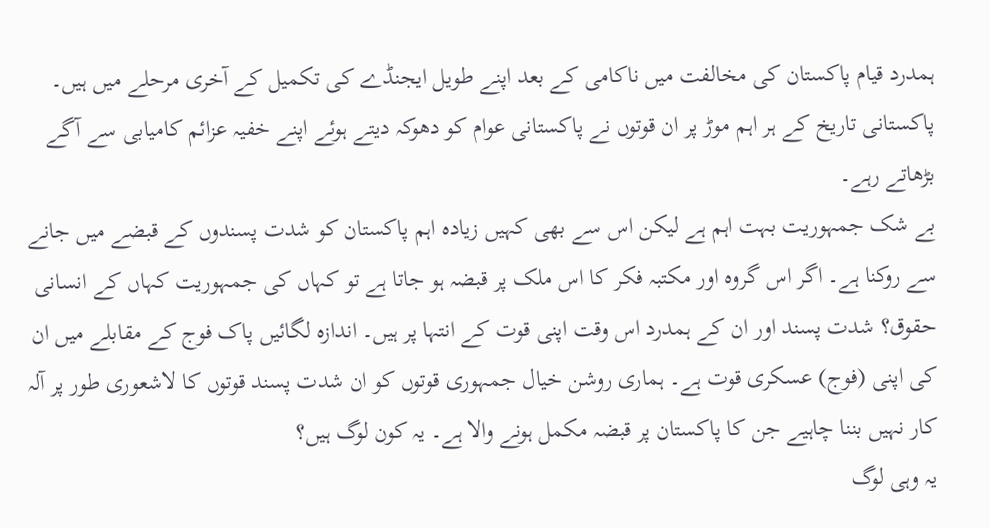ہمدرد قیام پاکستان کی مخالفت میں ناکامی کے بعد اپنے طویل ایجنڈے کی تکمیل کے آخری مرحلے میں ہیں۔ پاکستانی تاریخ کے ہر اہم موڑ پر ان قوتوں نے پاکستانی عوام کو دھوکہ دیتے ہوئے اپنے خفیہ عزائم کامیابی سے آگے بڑھاتے رہے۔
بے شک جمہوریت بہت اہم ہے لیکن اس سے بھی کہیں زیادہ اہم پاکستان کو شدت پسندوں کے قبضے میں جانے سے روکنا ہے۔ اگر اس گروہ اور مکتبہ فکر کا اس ملک پر قبضہ ہو جاتا ہے تو کہاں کی جمہوریت کہاں کے انسانی حقوق؟ شدت پسند اور ان کے ہمدرد اس وقت اپنی قوت کے انتہا پر ہیں۔ اندازہ لگائیں پاک فوج کے مقابلے میں ان کی اپنی (فوج) عسکری قوت ہے۔ ہماری روشن خیال جمہوری قوتوں کو ان شدت پسند قوتوں کا لاشعوری طور پر آلہ کار نہیں بننا چاہیے جن کا پاکستان پر قبضہ مکمل ہونے والا ہے۔ یہ کون لوگ ہیں؟
یہ وہی لوگ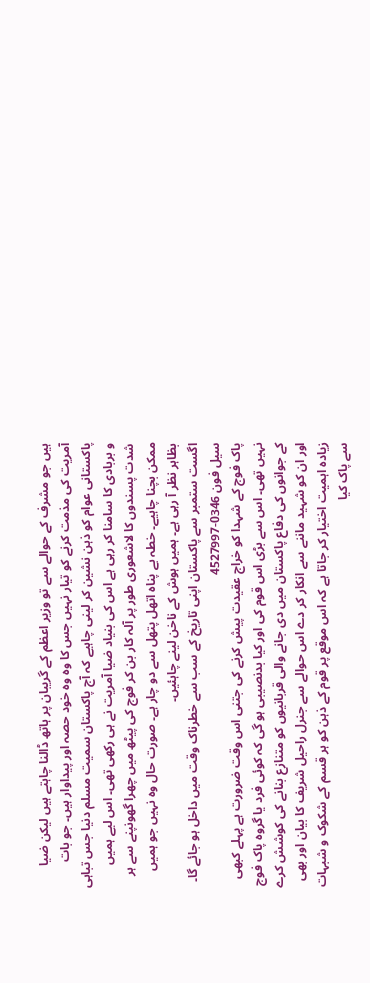ہیں جو مشرف کے حوالے سے تو وزیر اعظم کے گریبان پر ہاتھ ڈالنا چاہتے ہیں لیکن ضیا آمریت کی مذمت کرنے کو تیار نہیں جس کا وہ وہ خود حصہ اور پیداوار ہیں۔ جو بات پاکستانی عوام کو ذہن نشین کر لینی چاہیے کہ آج پاکستان سمیت مسلم دنیا جس تباہی و بربادی کا سامنا کر رہی ہے اس کی بنیاد ضیا آمریت نے ہی رکھی تھی۔ اس لیے ہمیں شدت پسندوں کا لاشعوری طور پر آلہ کار بن کر فوج کی پیٹھ میں چھرا گھونپنے سے ہر ممکن بچنا چاہیے۔ خطہ بے پناہ اتھل پتھل سے دو چار ہے۔ صورت حال وہ نہیں جو ہمیں بظاہر نظر آ رہی ہے۔ ہمیں ہوش کے ناخن لینے چاہئیں۔
اگست ستمبر سے پاکستان اپنی تاریخ کے سب سے خطرناک وقت میں داخل ہو جائے گا۔
سیل فون 0346-4527997
پاک فوج کے شہدا کو خراج عقیدت پیش کرنے کی جتنی اس وقت ضرورت ہے پہلے کبھی نہیں تھی۔ اس سے بڑی اس قوم کی اور کیا بدنصیبی ہو گی کہ کوئی فرد یا گروہ پاک فوج کے جوانوں کی دفاع پاکستان میں دی جانے والی قربانیوں کو متنازع بنانے کی کوشش کرے اور ان کو شہید ماننے سے انکار کر دے اس حوالے سے جنرل راحیل شریف کا بیان اور بھی زیادہ اہمیت اختیار کر جاتا ہے کہ اس موقع پر قوم کے ذہن کو ہر قسم کے شکوک و شبہات سے پاک کیا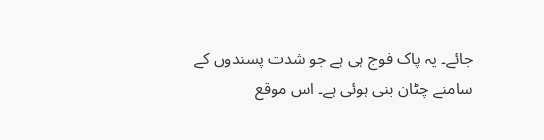جائے۔ یہ پاک فوج ہی ہے جو شدت پسندوں کے سامنے چٹان بنی ہوئی ہے۔ اس موقع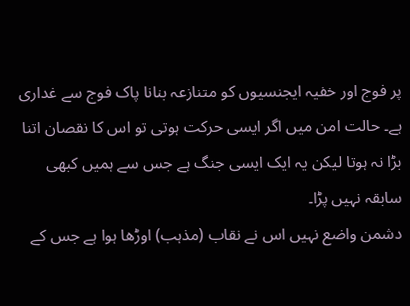پر فوج اور خفیہ ایجنسیوں کو متنازعہ بنانا پاک فوج سے غداری ہے۔ حالت امن میں اگر ایسی حرکت ہوتی تو اس کا نقصان اتنا بڑا نہ ہوتا لیکن یہ ایک ایسی جنگ ہے جس سے ہمیں کبھی سابقہ نہیں پڑا۔
دشمن واضع نہیں اس نے نقاب (مذہب) اوڑھا ہوا ہے جس کے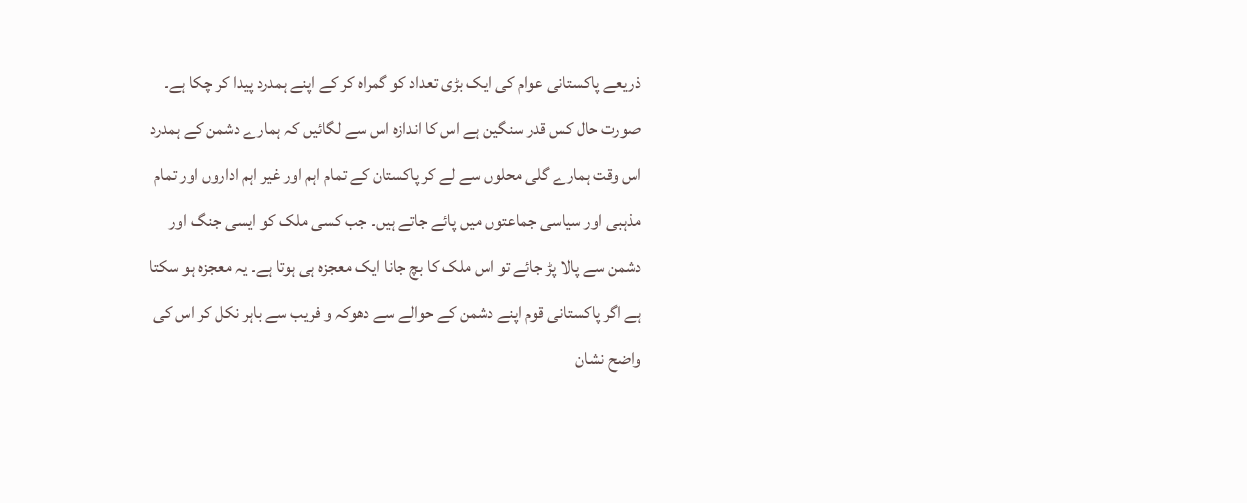ذریعے پاکستانی عوام کی ایک بڑی تعداد کو گمراہ کر کے اپنے ہمدرد پیدا کر چکا ہے۔ صورت حال کس قدر سنگین ہے اس کا اندازہ اس سے لگائیں کہ ہمارے دشمن کے ہمدرد اس وقت ہمارے گلی محلوں سے لے کر پاکستان کے تمام اہم اور غیر اہم اداروں اور تمام مذہبی اور سیاسی جماعتوں میں پائے جاتے ہیں۔ جب کسی ملک کو ایسی جنگ اور دشمن سے پالا پڑ جائے تو اس ملک کا بچ جانا ایک معجزہ ہی ہوتا ہے۔ یہ معجزہ ہو سکتا ہے اگر پاکستانی قوم اپنے دشمن کے حوالے سے دھوکہ و فریب سے باہر نکل کر اس کی واضح نشان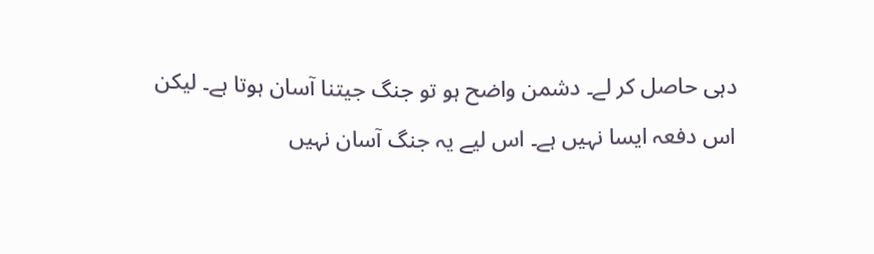دہی حاصل کر لے۔ دشمن واضح ہو تو جنگ جیتنا آسان ہوتا ہے۔ لیکن اس دفعہ ایسا نہیں ہے۔ اس لیے یہ جنگ آسان نہیں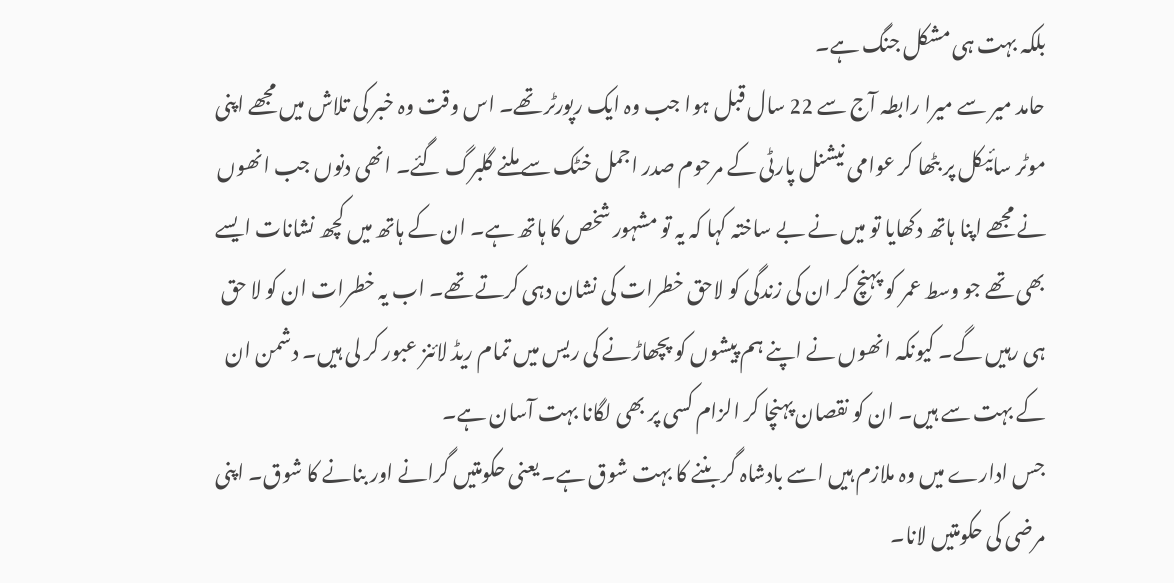بلکہ بہت ہی مشکل جنگ ہے۔
حامد میر سے میرا رابطہ آج سے 22 سال قبل ہوا جب وہ ایک رپورٹر تھے۔ اس وقت وہ خبر کی تلاش میں مجھے اپنی موٹر سائیکل پر بٹھا کر عوامی نیشنل پارٹی کے مرحوم صدر اجمل خٹک سے ملنے گلبرگ گئے۔ انھی دنوں جب انھوں نے مجھے اپنا ہاتھ دکھایا تو میں نے بے ساختہ کہا کہ یہ تو مشہور شخص کا ہاتھ ہے۔ ان کے ہاتھ میں کچھ نشانات ایسے بھی تھے جو وسط عمر کو پہنچ کر ان کی زندگی کو لاحق خطرات کی نشان دہی کرتے تھے۔ اب یہ خطرات ان کو لا حق ہی رہیں گے۔ کیونکہ انھوں نے اپنے ہم پیشوں کو پچھاڑنے کی ریس میں تمام ریڈ لائنز عبور کر لی ہیں۔ دشمن ان کے بہت سے ہیں۔ ان کو نقصان پہنچا کر الزام کسی پر بھی لگانا بہت آسان ہے۔
جس ادارے میں وہ ملازم ہیں اسے بادشاہ گر بننے کا بہت شوق ہے۔ یعنی حکومتیں گرانے اور بنانے کا شوق۔ اپنی مرضی کی حکومتیں لانا۔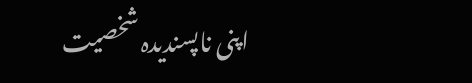اپنی ناپسندیدہ شخصیت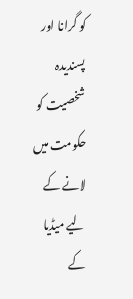کو گرانا اور پسندیدہ شخصیت کو حکومت میں لانے کے لیے میڈیا کے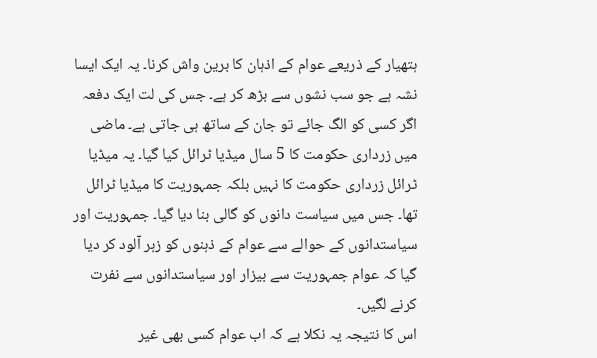ہتھیار کے ذریعے عوام کے اذہان کا برین واش کرنا۔ یہ ایک ایسا نشہ ہے جو سب نشوں سے بڑھ کر ہے۔ جس کی لت ایک دفعہ اگر کسی کو الگ جائے تو جان کے ساتھ ہی جاتی ہے۔ ماضی میں زرداری حکومت کا 5 سال میڈیا ٹرائل کیا گیا۔ یہ میڈیا ٹرائل زرداری حکومت کا نہیں بلکہ جمہوریت کا میڈیا ٹرائل تھا۔ جس میں سیاست دانوں کو گالی بنا دیا گیا۔ جمہوریت اور سیاستدانوں کے حوالے سے عوام کے ذہنوں کو زہر آلود کر دیا گیا کہ عوام جمہوریت سے بیزار اور سیاستدانوں سے نفرت کرنے لگیں۔
اس کا نتیجہ یہ نکلا ہے کہ اب عوام کسی بھی غیر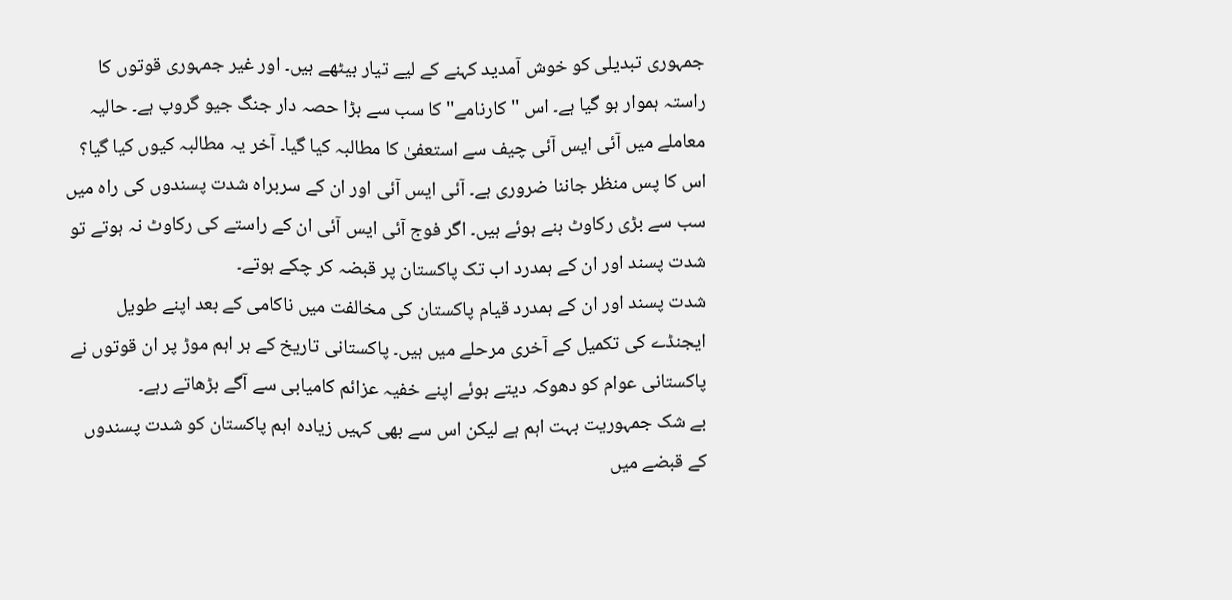جمہوری تبدیلی کو خوش آمدید کہنے کے لیے تیار بیٹھے ہیں۔ اور غیر جمہوری قوتوں کا راستہ ہموار ہو گیا ہے۔ اس ''کارنامے'' کا سب سے بڑا حصہ دار جنگ جیو گروپ ہے۔ حالیہ معاملے میں آئی ایس آئی چیف سے استعفیٰ کا مطالبہ کیا گیا۔ آخر یہ مطالبہ کیوں کیا گیا؟ اس کا پس منظر جاننا ضروری ہے۔ آئی ایس آئی اور ان کے سربراہ شدت پسندوں کی راہ میں سب سے بڑی رکاوٹ بنے ہوئے ہیں۔ اگر فوج آئی ایس آئی ان کے راستے کی رکاوٹ نہ ہوتے تو شدت پسند اور ان کے ہمدرد اب تک پاکستان پر قبضہ کر چکے ہوتے۔
شدت پسند اور ان کے ہمدرد قیام پاکستان کی مخالفت میں ناکامی کے بعد اپنے طویل ایجنڈے کی تکمیل کے آخری مرحلے میں ہیں۔ پاکستانی تاریخ کے ہر اہم موڑ پر ان قوتوں نے پاکستانی عوام کو دھوکہ دیتے ہوئے اپنے خفیہ عزائم کامیابی سے آگے بڑھاتے رہے۔
بے شک جمہوریت بہت اہم ہے لیکن اس سے بھی کہیں زیادہ اہم پاکستان کو شدت پسندوں کے قبضے میں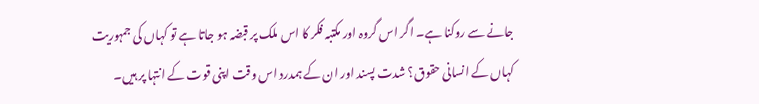جانے سے روکنا ہے۔ اگر اس گروہ اور مکتبہ فکر کا اس ملک پر قبضہ ہو جاتا ہے تو کہاں کی جمہوریت کہاں کے انسانی حقوق؟ شدت پسند اور ان کے ہمدرد اس وقت اپنی قوت کے انتہا پر ہیں۔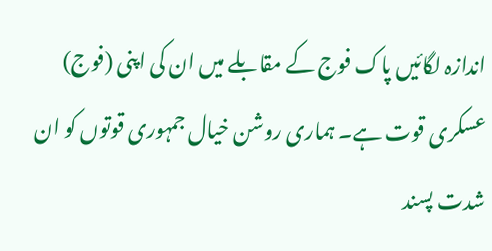اندازہ لگائیں پاک فوج کے مقابلے میں ان کی اپنی (فوج) عسکری قوت ہے۔ ہماری روشن خیال جمہوری قوتوں کو ان شدت پسند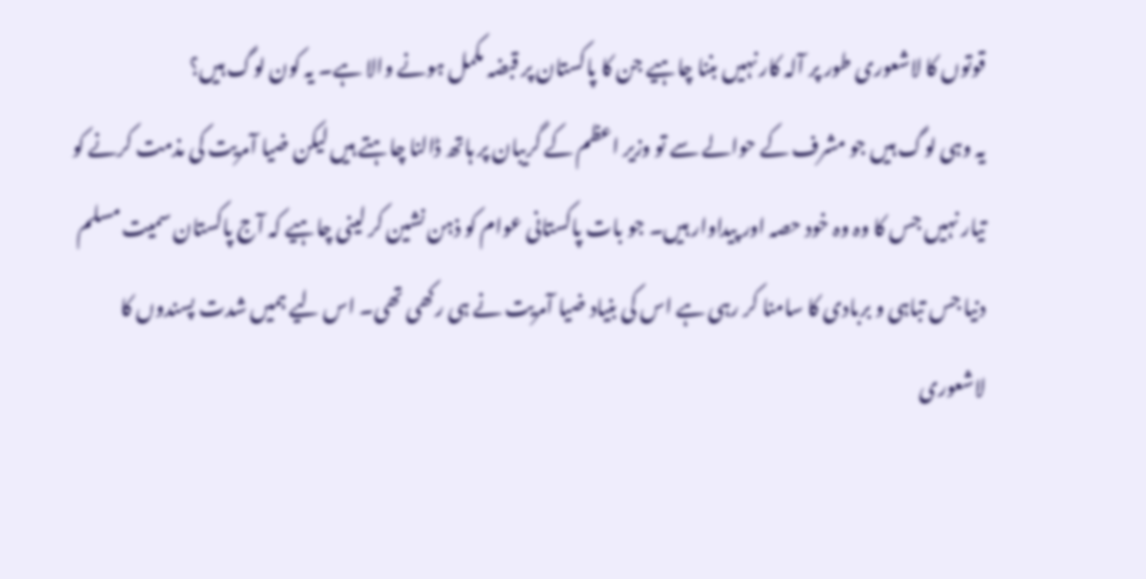قوتوں کا لاشعوری طور پر آلہ کار نہیں بننا چاہیے جن کا پاکستان پر قبضہ مکمل ہونے والا ہے۔ یہ کون لوگ ہیں؟
یہ وہی لوگ ہیں جو مشرف کے حوالے سے تو وزیر اعظم کے گریبان پر ہاتھ ڈالنا چاہتے ہیں لیکن ضیا آمریت کی مذمت کرنے کو تیار نہیں جس کا وہ وہ خود حصہ اور پیداوار ہیں۔ جو بات پاکستانی عوام کو ذہن نشین کر لینی چاہیے کہ آج پاکستان سمیت مسلم دنیا جس تباہی و بربادی کا سامنا کر رہی ہے اس کی بنیاد ضیا آمریت نے ہی رکھی تھی۔ اس لیے ہمیں شدت پسندوں کا لاشعوری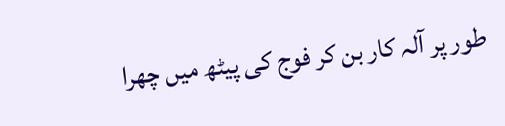طور پر آلہ کار بن کر فوج کی پیٹھ میں چھرا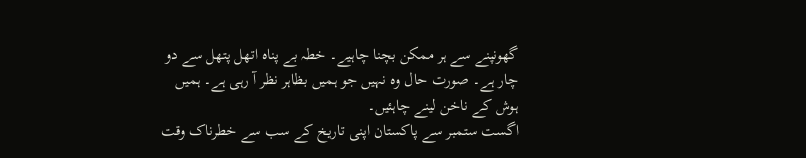گھونپنے سے ہر ممکن بچنا چاہیے۔ خطہ بے پناہ اتھل پتھل سے دو چار ہے۔ صورت حال وہ نہیں جو ہمیں بظاہر نظر آ رہی ہے۔ ہمیں ہوش کے ناخن لینے چاہئیں۔
اگست ستمبر سے پاکستان اپنی تاریخ کے سب سے خطرناک وقت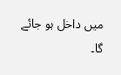میں داخل ہو جائے گا۔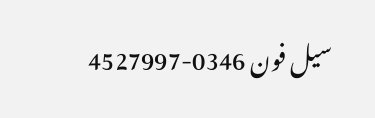سیل فون 0346-4527997